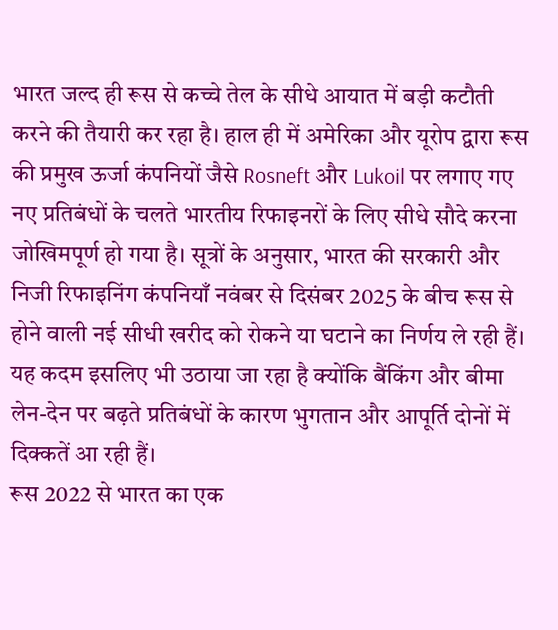भारत जल्द ही रूस से कच्चे तेल के सीधे आयात में बड़ी कटौती करने की तैयारी कर रहा है। हाल ही में अमेरिका और यूरोप द्वारा रूस की प्रमुख ऊर्जा कंपनियों जैसे Rosneft और Lukoil पर लगाए गए नए प्रतिबंधों के चलते भारतीय रिफाइनरों के लिए सीधे सौदे करना जोखिमपूर्ण हो गया है। सूत्रों के अनुसार, भारत की सरकारी और निजी रिफाइनिंग कंपनियाँ नवंबर से दिसंबर 2025 के बीच रूस से होने वाली नई सीधी खरीद को रोकने या घटाने का निर्णय ले रही हैं। यह कदम इसलिए भी उठाया जा रहा है क्योंकि बैंकिंग और बीमा लेन-देन पर बढ़ते प्रतिबंधों के कारण भुगतान और आपूर्ति दोनों में दिक्कतें आ रही हैं।
रूस 2022 से भारत का एक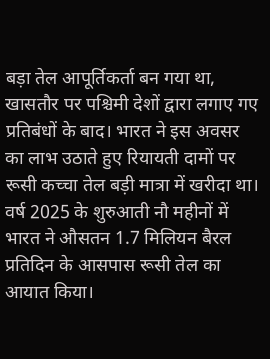बड़ा तेल आपूर्तिकर्ता बन गया था, खासतौर पर पश्चिमी देशों द्वारा लगाए गए प्रतिबंधों के बाद। भारत ने इस अवसर का लाभ उठाते हुए रियायती दामों पर रूसी कच्चा तेल बड़ी मात्रा में खरीदा था। वर्ष 2025 के शुरुआती नौ महीनों में भारत ने औसतन 1.7 मिलियन बैरल प्रतिदिन के आसपास रूसी तेल का आयात किया।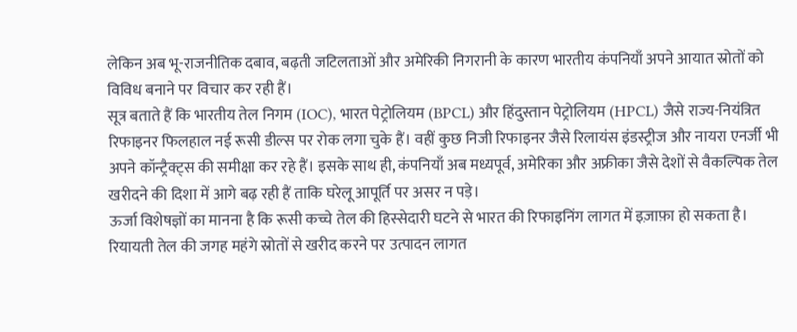लेकिन अब भू-राजनीतिक दबाव, बढ़ती जटिलताओं और अमेरिकी निगरानी के कारण भारतीय कंपनियाँ अपने आयात स्रोतों को विविध बनाने पर विचार कर रही हैं।
सूत्र बताते हैं कि भारतीय तेल निगम (IOC), भारत पेट्रोलियम (BPCL) और हिंदुस्तान पेट्रोलियम (HPCL) जैसे राज्य-नियंत्रित रिफाइनर फिलहाल नई रूसी डील्स पर रोक लगा चुके हैं। वहीं कुछ निजी रिफाइनर जैसे रिलायंस इंडस्ट्रीज और नायरा एनर्जी भी अपने कॉन्ट्रैक्ट्स की समीक्षा कर रहे हैं। इसके साथ ही, कंपनियाँ अब मध्यपूर्व, अमेरिका और अफ्रीका जैसे देशों से वैकल्पिक तेल खरीदने की दिशा में आगे बढ़ रही हैं ताकि घरेलू आपूर्ति पर असर न पड़े।
ऊर्जा विशेषज्ञों का मानना है कि रूसी कच्चे तेल की हिस्सेदारी घटने से भारत की रिफाइनिंग लागत में इज़ाफ़ा हो सकता है। रियायती तेल की जगह महंगे स्रोतों से खरीद करने पर उत्पादन लागत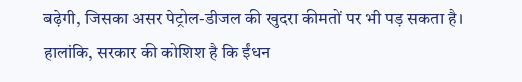बढ़ेगी, जिसका असर पेट्रोल-डीजल की खुदरा कीमतों पर भी पड़ सकता है। हालांकि, सरकार की कोशिश है कि ईंधन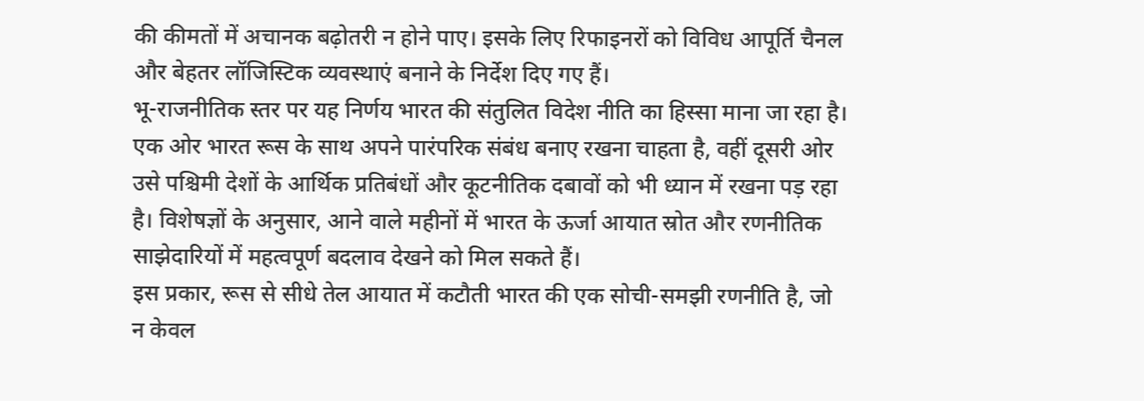की कीमतों में अचानक बढ़ोतरी न होने पाए। इसके लिए रिफाइनरों को विविध आपूर्ति चैनल और बेहतर लॉजिस्टिक व्यवस्थाएं बनाने के निर्देश दिए गए हैं।
भू-राजनीतिक स्तर पर यह निर्णय भारत की संतुलित विदेश नीति का हिस्सा माना जा रहा है। एक ओर भारत रूस के साथ अपने पारंपरिक संबंध बनाए रखना चाहता है, वहीं दूसरी ओर उसे पश्चिमी देशों के आर्थिक प्रतिबंधों और कूटनीतिक दबावों को भी ध्यान में रखना पड़ रहा है। विशेषज्ञों के अनुसार, आने वाले महीनों में भारत के ऊर्जा आयात स्रोत और रणनीतिक साझेदारियों में महत्वपूर्ण बदलाव देखने को मिल सकते हैं।
इस प्रकार, रूस से सीधे तेल आयात में कटौती भारत की एक सोची-समझी रणनीति है, जो न केवल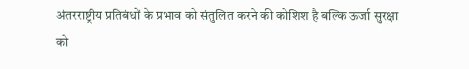अंतरराष्ट्रीय प्रतिबंधों के प्रभाव को संतुलित करने की कोशिश है बल्कि ऊर्जा सुरक्षा को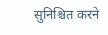सुनिश्चित करने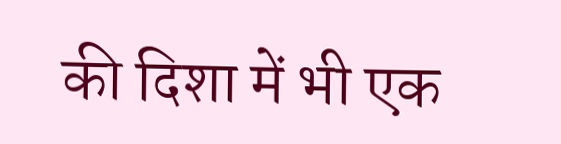की दिशा में भी एक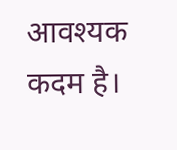आवश्यक कदम है।